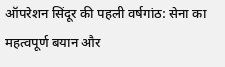ऑपरेशन सिंदूर की पहली वर्षगांठ: सेना का महत्वपूर्ण बयान और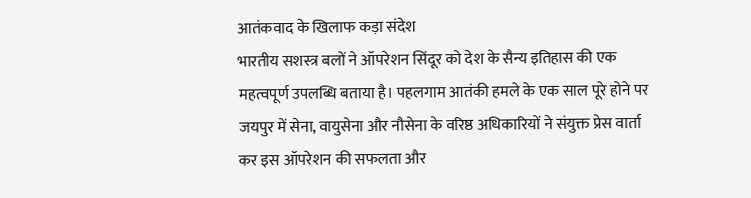आतंकवाद के खिलाफ कड़ा संदेश
भारतीय सशस्त्र बलों ने ऑपरेशन सिंदूर को देश के सैन्य इतिहास की एक महत्वपूर्ण उपलब्धि बताया है। पहलगाम आतंकी हमले के एक साल पूरे होने पर जयपुर में सेना, वायुसेना और नौसेना के वरिष्ठ अधिकारियों ने संयुक्त प्रेस वार्ता कर इस ऑपरेशन की सफलता और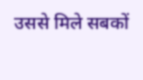उससे मिले सबकों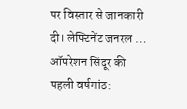पर विस्तार से जानकारी दी। लेफ्टिनेंट जनरल …
ऑपरेशन सिंदूर की पहली वर्षगांठ: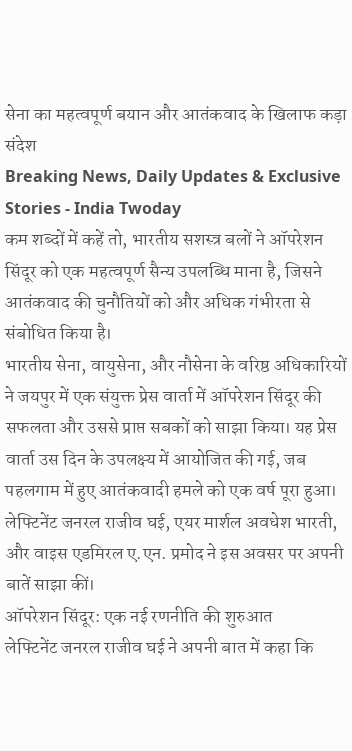सेना का महत्वपूर्ण बयान और आतंकवाद के खिलाफ कड़ा संदेश
Breaking News, Daily Updates & Exclusive Stories - India Twoday
कम शब्दों में कहें तो, भारतीय सशस्त्र बलों ने ऑपरेशन सिंदूर को एक महत्वपूर्ण सैन्य उपलब्धि माना है, जिसने आतंकवाद की चुनौतियों को और अधिक गंभीरता से संबोधित किया है।
भारतीय सेना, वायुसेना, और नौसेना के वरिष्ठ अधिकारियों ने जयपुर में एक संयुक्त प्रेस वार्ता में ऑपरेशन सिंदूर की सफलता और उससे प्राप्त सबकों को साझा किया। यह प्रेस वार्ता उस दिन के उपलक्ष्य में आयोजित की गई, जब पहलगाम में हुए आतंकवादी हमले को एक वर्ष पूरा हुआ। लेफ्टिनेंट जनरल राजीव घई, एयर मार्शल अवधेश भारती, और वाइस एडमिरल ए.एन. प्रमोद ने इस अवसर पर अपनी बातें साझा कीं।
ऑपरेशन सिंदूर: एक नई रणनीति की शुरुआत
लेफ्टिनेंट जनरल राजीव घई ने अपनी बात में कहा कि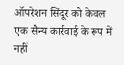ऑपरेशन सिंदूर को केवल एक सैन्य कार्रवाई के रूप में नहीं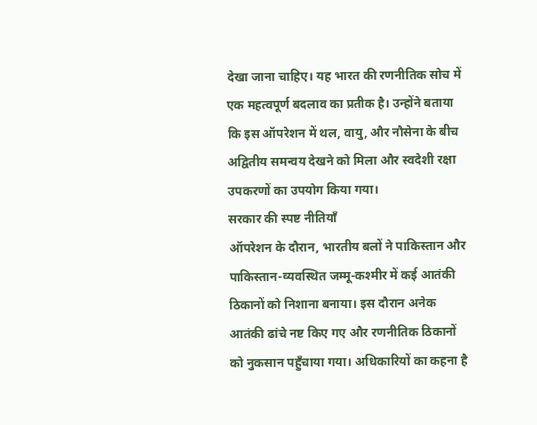देखा जाना चाहिए। यह भारत की रणनीतिक सोच में एक महत्वपूर्ण बदलाव का प्रतीक है। उन्होंने बताया कि इस ऑपरेशन में थल, वायु, और नौसेना के बीच अद्वितीय समन्वय देखने को मिला और स्वदेशी रक्षा उपकरणों का उपयोग किया गया।
सरकार की स्पष्ट नीतियाँ
ऑपरेशन के दौरान, भारतीय बलों ने पाकिस्तान और पाकिस्तान-व्यवस्थित जम्मू-कश्मीर में कई आतंकी ठिकानों को निशाना बनाया। इस दौरान अनेक आतंकी ढांचे नष्ट किए गए और रणनीतिक ठिकानों को नुकसान पहुँचाया गया। अधिकारियों का कहना है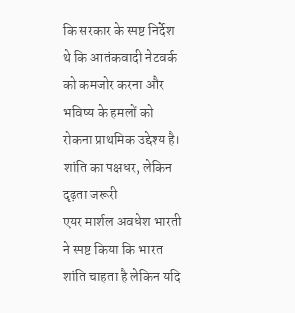कि सरकार के स्पष्ट निर्देश थे कि आतंकवादी नेटवर्क को कमजोर करना और भविष्य के हमलों को रोकना प्राथमिक उद्देश्य है।
शांति का पक्षधर, लेकिन दृढ़ता जरूरी
एयर मार्शल अवधेश भारती ने स्पष्ट किया कि भारत शांति चाहता है लेकिन यदि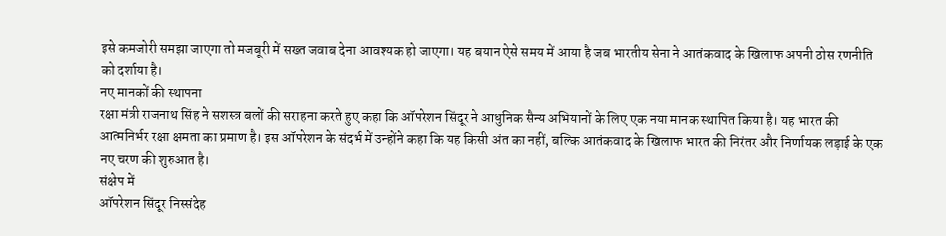इसे कमजोरी समझा जाएगा तो मजबूरी में सख्त जवाब देना आवश्यक हो जाएगा। यह बयान ऐसे समय में आया है जब भारतीय सेना ने आतंकवाद के खिलाफ अपनी ठोस रणनीति को दर्शाया है।
नए मानकों की स्थापना
रक्षा मंत्री राजनाथ सिंह ने सशस्त्र बलों की सराहना करते हुए कहा कि ऑपरेशन सिंदूर ने आधुनिक सैन्य अभियानों के लिए एक नया मानक स्थापित किया है। यह भारत की आत्मनिर्भर रक्षा क्षमता का प्रमाण है। इस ऑपरेशन के संदर्भ में उन्होंने कहा कि यह किसी अंत का नहीं, बल्कि आतंकवाद के खिलाफ भारत की निरंतर और निर्णायक लड़ाई के एक नए चरण की शुरुआत है।
संक्षेप में
ऑपरेशन सिंदूर निस्संदेह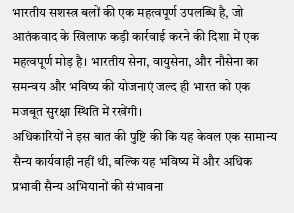भारतीय सशस्त्र बलों की एक महत्वपूर्ण उपलब्धि है, जो आतंकवाद के खिलाफ कड़ी कार्रवाई करने की दिशा में एक महत्वपूर्ण मोड़ है। भारतीय सेना, वायुसेना, और नौसेना का समन्वय और भविष्य की योजनाएं जल्द ही भारत को एक मजबूत सुरक्षा स्थिति में रखेंगी।
अधिकारियों ने इस बात की पुष्टि की कि यह केवल एक सामान्य सैन्य कार्यवाही नहीं थी, बल्कि यह भविष्य में और अधिक प्रभावी सैन्य अभियानों की संभावना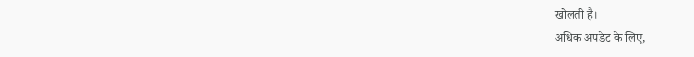खोलती है।
अधिक अपडेट के लिए,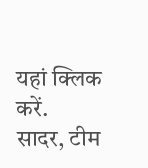यहां क्लिक करें.
सादर, टीम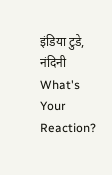इंडिया टुडे, नंदिनी
What's Your Reaction?